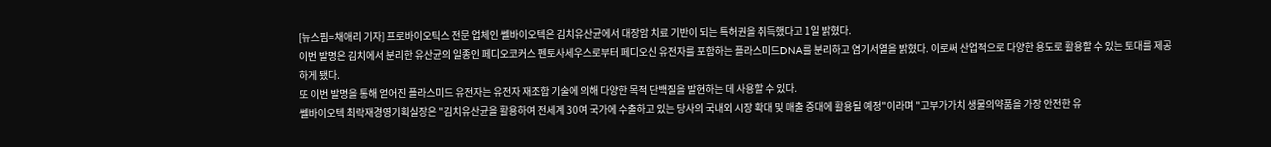[뉴스핌=채애리 기자] 프로바이오틱스 전문 업체인 쎌바이오텍은 김치유산균에서 대장암 치료 기반이 되는 특허권을 취득했다고 1일 밝혔다.
이번 발명은 김치에서 분리한 유산균의 일종인 페디오코커스 펜토사세우스로부터 페디오신 유전자를 포함하는 플라스미드DNA를 분리하고 염기서열을 밝혔다. 이로써 산업적으로 다양한 용도로 활용할 수 있는 토대를 제공하게 됐다.
또 이번 발명을 통해 얻어진 플라스미드 유전자는 유전자 재조합 기술에 의해 다양한 목적 단백질을 발현하는 데 사용할 수 있다.
쎌바이오텍 최락재경영기획실장은 "김치유산균을 활용하여 전세계 30여 국가에 수출하고 있는 당사의 국내외 시장 확대 및 매출 증대에 활용될 예정"이라며 "고부가가치 생물의약품을 가장 안전한 유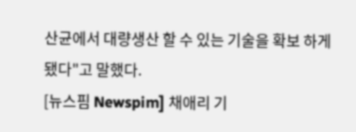산균에서 대량생산 할 수 있는 기술을 확보 하게 됐다"고 말했다.
[뉴스핌 Newspim] 채애리 기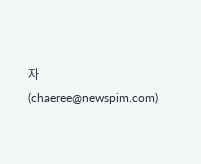자 (chaeree@newspim.com)